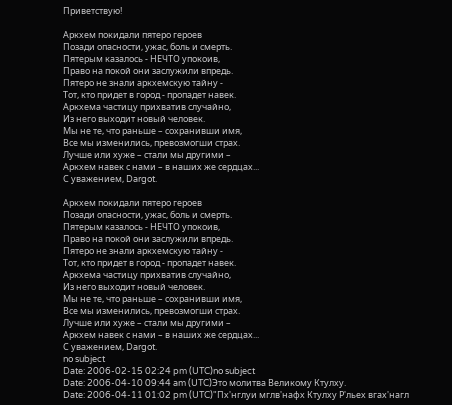Приветствую!

Аркхем покидали пятеро героев
Позади опасности, ужас, боль и смерть.
Пятерым казалось - НЕЧТО упокоив,
Право на покой они заслужили впредь.
Пятеро не знали аркхемскую тайну -
Тот, кто придет в город - пропадет навек.
Аркхема частицу прихватив случайно,
Из него выходит новый человек.
Мы не те, что раньше – сохранивши имя,
Все мы изменились, превозмогши страх.
Лучше или хуже – стали мы другими –
Аркхем навек с нами – в наших же сердцах...
С уважением, Dargot.

Аркхем покидали пятеро героев
Позади опасности, ужас, боль и смерть.
Пятерым казалось - НЕЧТО упокоив,
Право на покой они заслужили впредь.
Пятеро не знали аркхемскую тайну -
Тот, кто придет в город - пропадет навек.
Аркхема частицу прихватив случайно,
Из него выходит новый человек.
Мы не те, что раньше – сохранивши имя,
Все мы изменились, превозмогши страх.
Лучше или хуже – стали мы другими –
Аркхем навек с нами – в наших же сердцах...
С уважением, Dargot.
no subject
Date: 2006-02-15 02:24 pm (UTC)no subject
Date: 2006-04-10 09:44 am (UTC)Это молитва Великому Ктулху.
Date: 2006-04-11 01:02 pm (UTC)"Пх'нглуи мглв'нафх Ктулху Р'льех вгах'нагл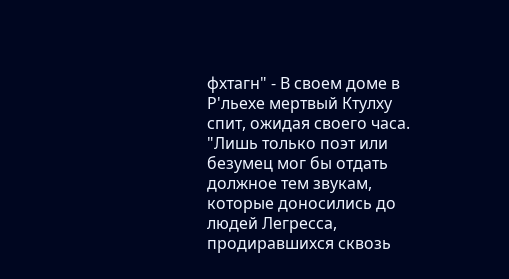фхтагн" - В своем доме в Р'льехе мертвый Ктулху спит, ожидая своего часа.
"Лишь только поэт или безумец мог бы отдать должное тем звукам, которые доносились до людей Легресса, продиравшихся сквозь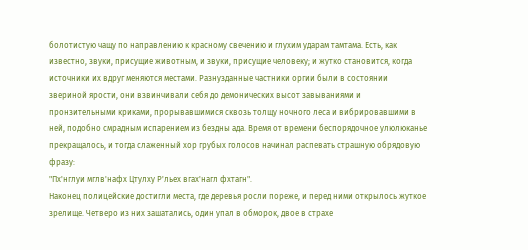болотистую чащу по направлению к красному свечению и глухим ударам тамтама. Есть, как известно, звуки, присущие животным, и звуки, присущие человеку; и жутко становится, когда источники их вдруг меняются местами. Разнузданные частники оргии были в состоянии звериной ярости, они взвинчивали себя до демонических высот завываниями и пронзительными криками, прорывавшимися сквозь толщу ночного леса и вибрировавшими в ней, подобно смрадным испарением из бездны ада. Время от времени беспорядочное улюлюканье прекращалось, и тогда слаженный хор грубых голосов начинал распевать страшную обрядовую фразу:
"Пх'нглуи мглв'нафх Цтулху Р'льех вгах'нагл фхтагн".
Наконец полицейские достигли места, где деревья росли пореже, и перед ними открылось жуткое зрелище. Четверо из них зашатались, один упал в обморок, двое в страхе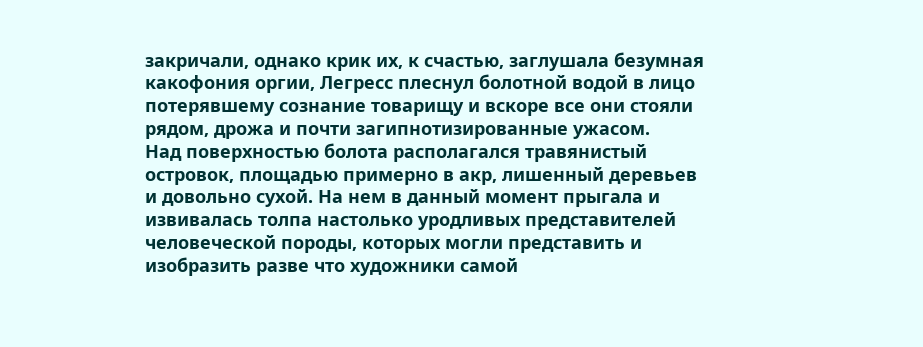закричали, однако крик их, к счастью, заглушала безумная какофония оргии, Легресс плеснул болотной водой в лицо потерявшему сознание товарищу и вскоре все они стояли рядом, дрожа и почти загипнотизированные ужасом.
Над поверхностью болота располагался травянистый островок, площадью примерно в акр, лишенный деревьев и довольно сухой. На нем в данный момент прыгала и извивалась толпа настолько уродливых представителей человеческой породы, которых могли представить и изобразить разве что художники самой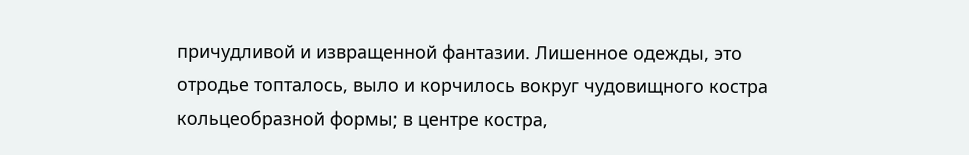причудливой и извращенной фантазии. Лишенное одежды, это отродье топталось, выло и корчилось вокруг чудовищного костра кольцеобразной формы; в центре костра,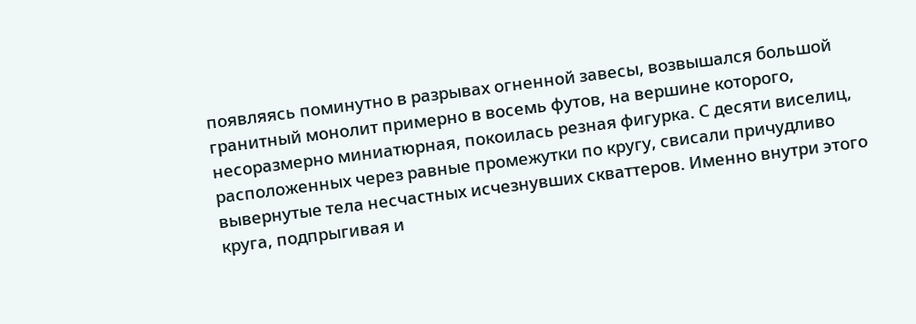появляясь поминутно в разрывах огненной завесы, возвышался большой гранитный монолит примерно в восемь футов, на вершине которого, несоразмерно миниатюрная, покоилась резная фигурка. С десяти виселиц, расположенных через равные промежутки по кругу, свисали причудливо вывернутые тела несчастных исчезнувших скваттеров. Именно внутри этого круга, подпрыгивая и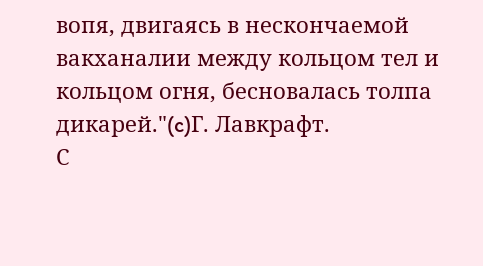вопя, двигаясь в нескончаемой вакханалии между кольцом тел и кольцом огня, бесновалась толпа дикарей."(c)Г. Лавкрафт.
С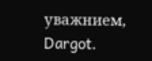уважнием, Dargot.